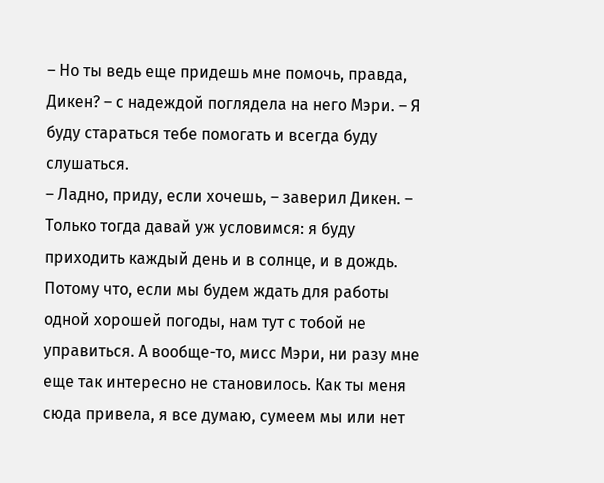– Но ты ведь еще придешь мне помочь, правда, Дикен? – с надеждой поглядела на него Мэри. – Я буду стараться тебе помогать и всегда буду слушаться.
– Ладно, приду, если хочешь, – заверил Дикен. – Только тогда давай уж условимся: я буду приходить каждый день и в солнце, и в дождь. Потому что, если мы будем ждать для работы одной хорошей погоды, нам тут с тобой не управиться. А вообще-то, мисс Мэри, ни разу мне еще так интересно не становилось. Как ты меня сюда привела, я все думаю, сумеем мы или нет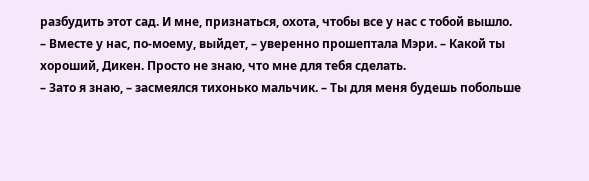разбудить этот сад. И мне, признаться, охота, чтобы все у нас с тобой вышло.
– Вместе у нас, по-моему, выйдет, – уверенно прошептала Мэри. – Какой ты хороший, Дикен. Просто не знаю, что мне для тебя сделать.
– Зато я знаю, – засмеялся тихонько мальчик. – Ты для меня будешь побольше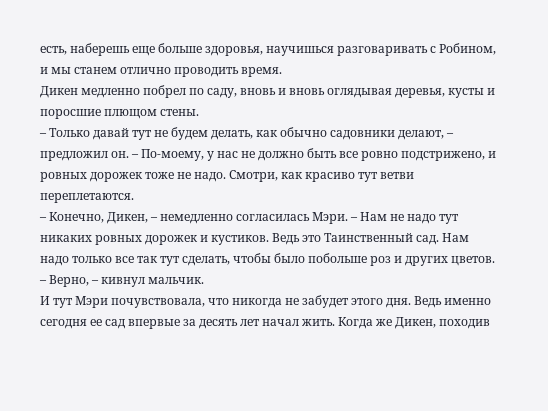есть, наберешь еще больше здоровья, научишься разговаривать с Робином, и мы станем отлично проводить время.
Дикен медленно побрел по саду, вновь и вновь оглядывая деревья, кусты и поросшие плющом стены.
– Только давай тут не будем делать, как обычно садовники делают, – предложил он. – По-моему, у нас не должно быть все ровно подстрижено, и ровных дорожек тоже не надо. Смотри, как красиво тут ветви переплетаются.
– Конечно, Дикен, – немедленно согласилась Мэри. – Нам не надо тут никаких ровных дорожек и кустиков. Ведь это Таинственный сад. Нам надо только все так тут сделать, чтобы было побольше роз и других цветов.
– Верно, – кивнул мальчик.
И тут Мэри почувствовала, что никогда не забудет этого дня. Ведь именно сегодня ее сад впервые за десять лет начал жить. Когда же Дикен, походив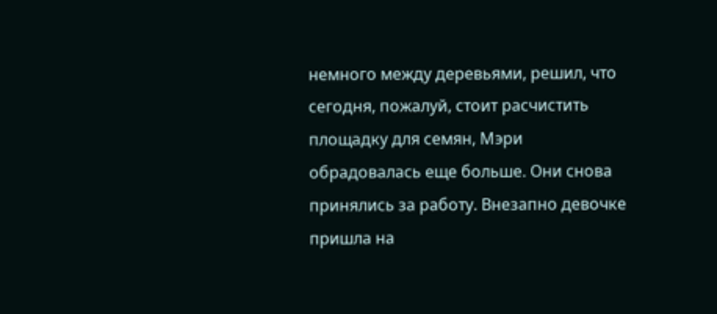немного между деревьями, решил, что сегодня, пожалуй, стоит расчистить площадку для семян, Мэри обрадовалась еще больше. Они снова принялись за работу. Внезапно девочке пришла на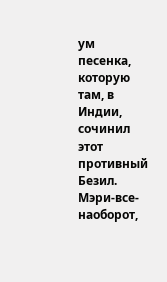ум песенка, которую там, в Индии, сочинил этот противный Безил.
Мэри-все-наоборот,